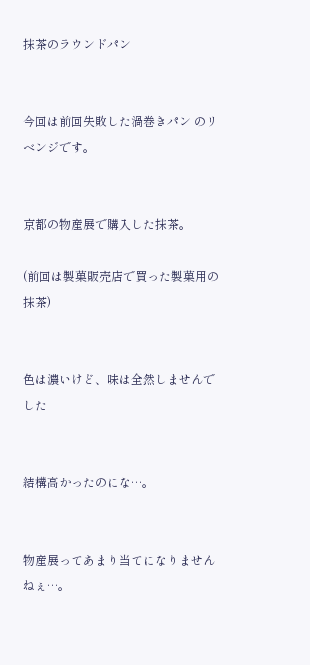抹茶のラウンドパン


今回は前回失敗した渦巻きパン のリベンジです。


京都の物産展で購入した抹茶。

(前回は製菓販売店で買った製菓用の抹茶)


色は濃いけど、味は全然しませんでした


結構高かったのにな…。


物産展ってあまり当てになりませんねぇ…。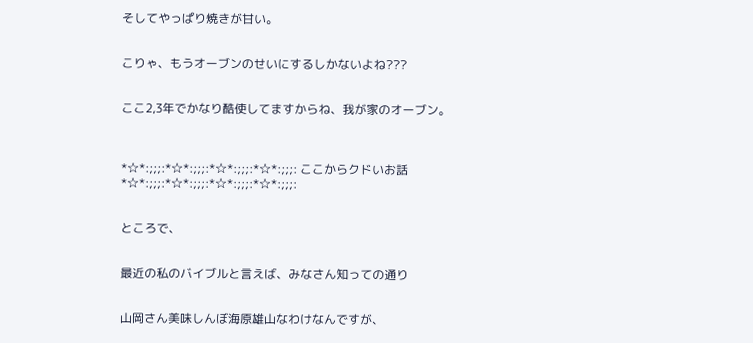そしてやっぱり焼きが甘い。


こりゃ、もうオーブンのせいにするしかないよね???


ここ2,3年でかなり酷使してますからね、我が家のオーブン。



*☆*:;;;:*☆*:;;;:*☆*:;;;:*☆*:;;;: ここからクドいお話 *☆*:;;;:*☆*:;;;:*☆*:;;;:*☆*:;;;:


ところで、


最近の私のバイブルと言えば、みなさん知っての通り


山岡さん美味しんぼ海原雄山なわけなんですが、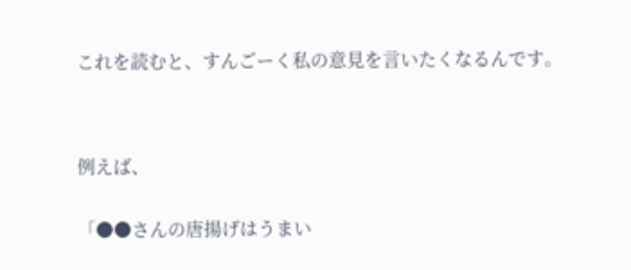これを読むと、すんごーく私の意見を言いたくなるんです。




例えば、


「●●さんの唐揚げはうまい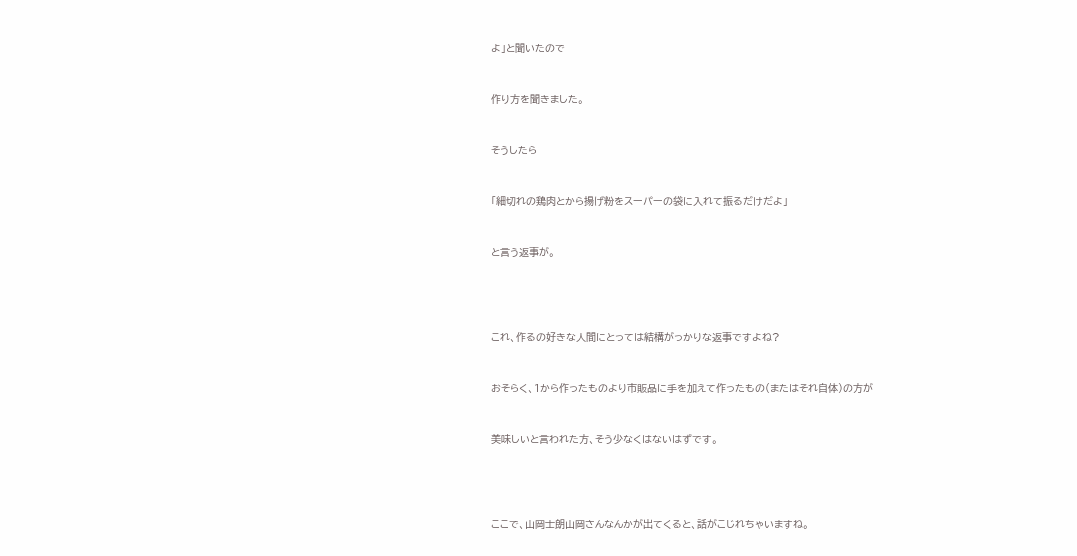よ」と聞いたので


作り方を聞きました。


そうしたら


「細切れの鶏肉とから揚げ粉をスーパーの袋に入れて振るだけだよ」


と言う返事が。




これ、作るの好きな人間にとっては結構がっかりな返事ですよね?


おそらく、1から作ったものより市販品に手を加えて作ったもの(またはそれ自体)の方が


美味しいと言われた方、そう少なくはないはずです。




ここで、山岡士朗山岡さんなんかが出てくると、話がこじれちゃいますね。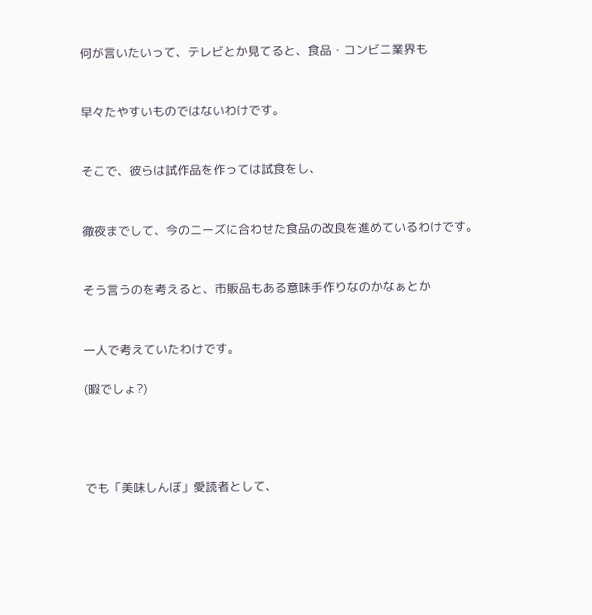何が言いたいって、テレビとか見てると、食品・コンビニ業界も


早々たやすいものではないわけです。


そこで、彼らは試作品を作っては試食をし、


徹夜までして、今のニーズに合わせた食品の改良を進めているわけです。


そう言うのを考えると、市販品もある意味手作りなのかなぁとか


一人で考えていたわけです。

(暇でしょ?)




でも「美味しんぼ」愛読者として、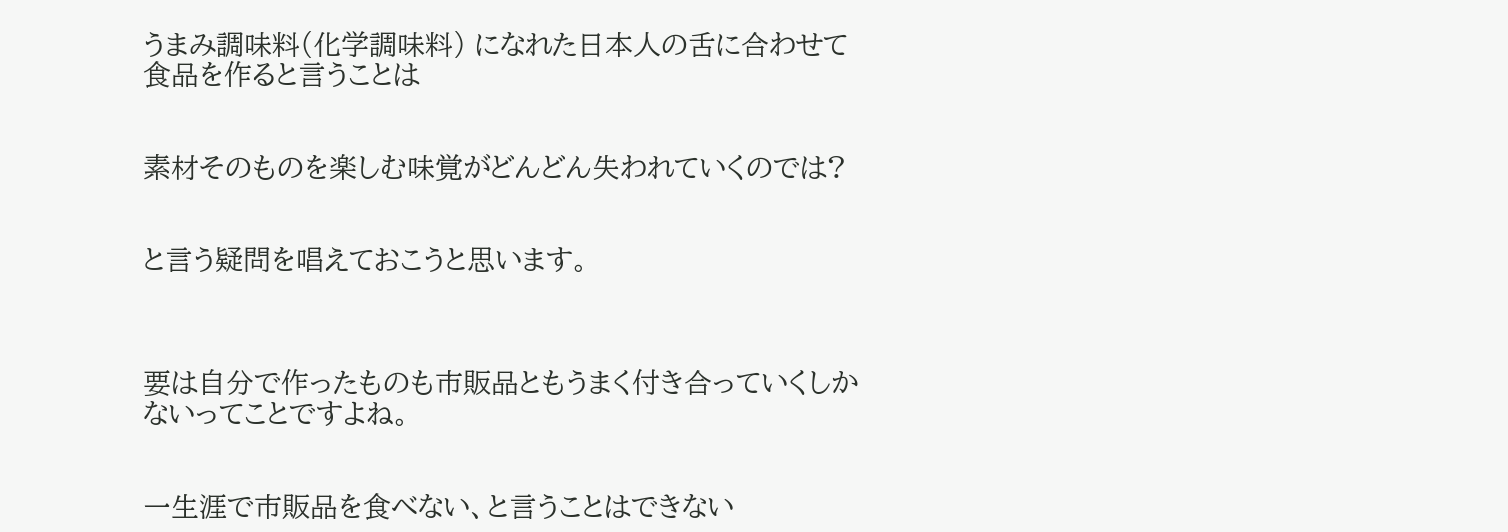うまみ調味料(化学調味料) になれた日本人の舌に合わせて食品を作ると言うことは


素材そのものを楽しむ味覚がどんどん失われていくのでは?


と言う疑問を唱えておこうと思います。



要は自分で作ったものも市販品ともうまく付き合っていくしかないってことですよね。


一生涯で市販品を食べない、と言うことはできない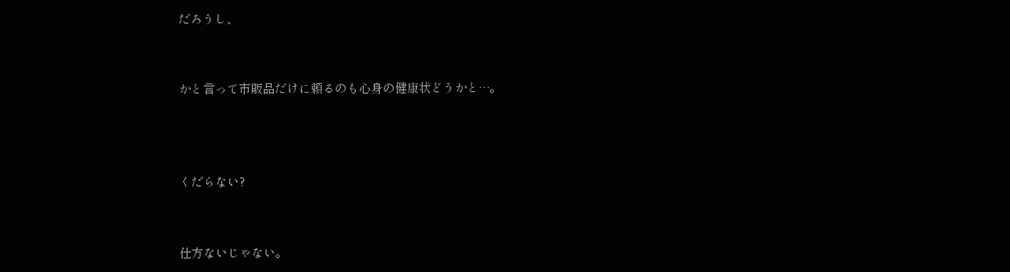だろうし、


かと言って市販品だけに頼るのも心身の健康状どうかと…。



くだらない?


仕方ないじゃない。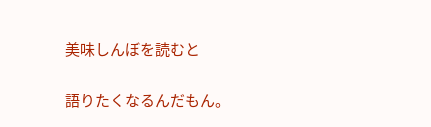美味しんぼを読むと


語りたくなるんだもん。